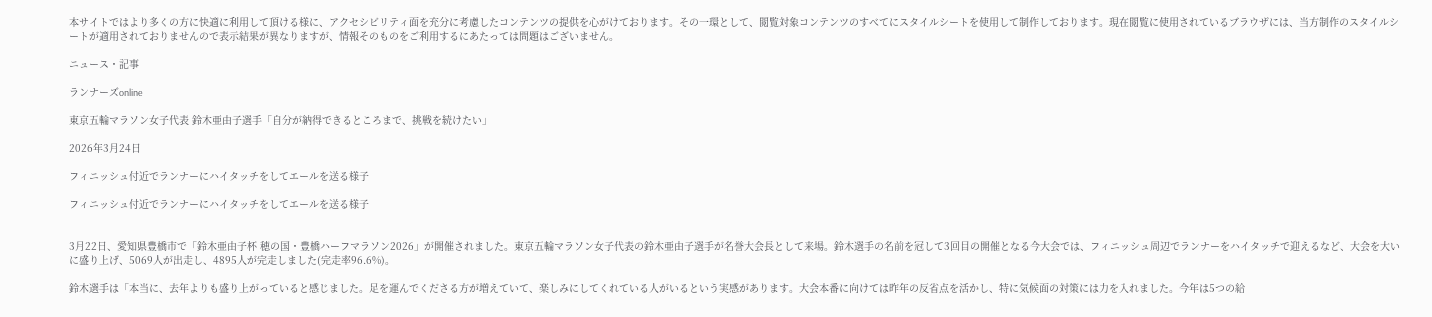本サイトではより多くの方に快適に利用して頂ける様に、アクセシビリティ面を充分に考慮したコンテンツの提供を心がけております。その一環として、閲覧対象コンテンツのすべてにスタイルシートを使用して制作しております。現在閲覧に使用されているブラウザには、当方制作のスタイルシートが適用されておりませんので表示結果が異なりますが、情報そのものをご利用するにあたっては問題はございません。

ニュース・記事

ランナーズonline

東京五輪マラソン女子代表 鈴木亜由子選手「自分が納得できるところまで、挑戦を続けたい」

2026年3月24日

フィニッシュ付近でランナーにハイタッチをしてエールを送る様子

フィニッシュ付近でランナーにハイタッチをしてエールを送る様子


3月22日、愛知県豊橋市で「鈴木亜由子杯 穂の国・豊橋ハーフマラソン2026」が開催されました。東京五輪マラソン女子代表の鈴木亜由子選手が名誉大会長として来場。鈴木選手の名前を冠して3回目の開催となる今大会では、フィニッシュ周辺でランナーをハイタッチで迎えるなど、大会を大いに盛り上げ、5069人が出走し、4895人が完走しました(完走率96.6%)。

鈴木選手は「本当に、去年よりも盛り上がっていると感じました。足を運んでくださる方が増えていて、楽しみにしてくれている人がいるという実感があります。大会本番に向けては昨年の反省点を活かし、特に気候面の対策には力を入れました。今年は5つの給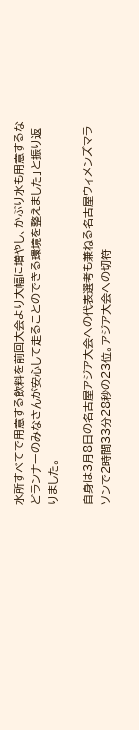水所すべてで用意する飲料を前回大会より大幅に増やし、かぶり水も用意するなどランナーのみなさんが安心して走ることのできる環境を整えました」と振り返りました。

自身は3月8日の名古屋アジア大会への代表選考も兼ねる名古屋ウィメンズマラソンで2時間33分28秒の23位。アジア大会への切符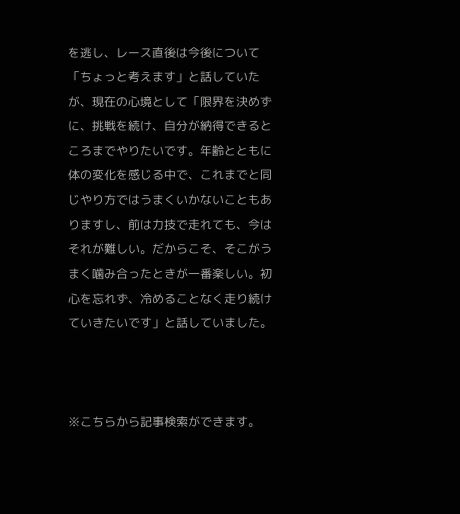を逃し、レース直後は今後について「ちょっと考えます」と話していたが、現在の心境として「限界を決めずに、挑戦を続け、自分が納得できるところまでやりたいです。年齢とともに体の変化を感じる中で、これまでと同じやり方ではうまくいかないこともありますし、前は力技で走れても、今はそれが難しい。だからこそ、そこがうまく噛み合ったときが一番楽しい。初心を忘れず、冷めることなく走り続けていきたいです」と話していました。



※こちらから記事検索ができます。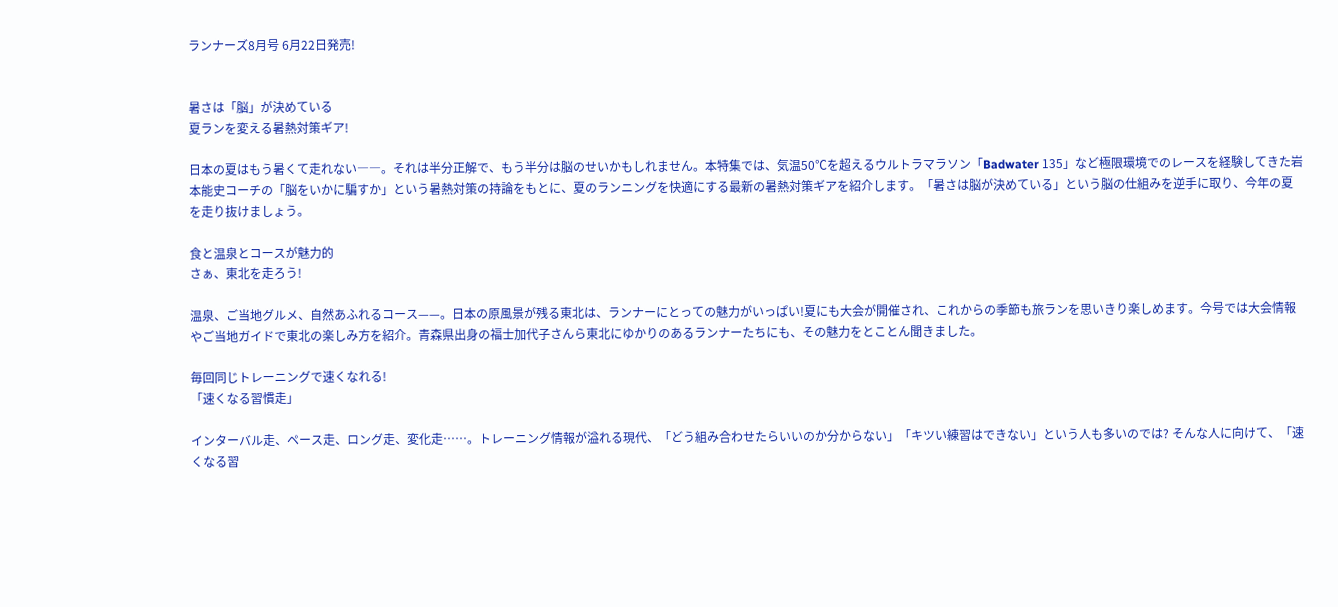ランナーズ8月号 6月22日発売!


暑さは「脳」が決めている
夏ランを変える暑熱対策ギア!

日本の夏はもう暑くて走れない――。それは半分正解で、もう半分は脳のせいかもしれません。本特集では、気温50℃を超えるウルトラマラソン「Badwater 135」など極限環境でのレースを経験してきた岩本能史コーチの「脳をいかに騙すか」という暑熱対策の持論をもとに、夏のランニングを快適にする最新の暑熱対策ギアを紹介します。「暑さは脳が決めている」という脳の仕組みを逆手に取り、今年の夏を走り抜けましょう。

食と温泉とコースが魅力的
さぁ、東北を走ろう!

温泉、ご当地グルメ、自然あふれるコース——。日本の原風景が残る東北は、ランナーにとっての魅力がいっぱい!夏にも大会が開催され、これからの季節も旅ランを思いきり楽しめます。今号では大会情報やご当地ガイドで東北の楽しみ方を紹介。青森県出身の福士加代子さんら東北にゆかりのあるランナーたちにも、その魅力をとことん聞きました。

毎回同じトレーニングで速くなれる!
「速くなる習慣走」

インターバル走、ペース走、ロング走、変化走……。トレーニング情報が溢れる現代、「どう組み合わせたらいいのか分からない」「キツい練習はできない」という人も多いのでは? そんな人に向けて、「速くなる習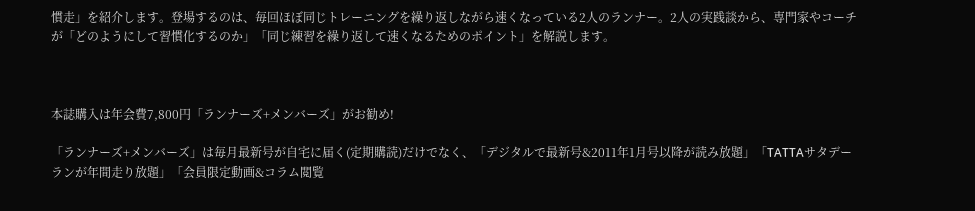慣走」を紹介します。登場するのは、毎回ほぼ同じトレーニングを繰り返しながら速くなっている2人のランナー。2人の実践談から、専門家やコーチが「どのようにして習慣化するのか」「同じ練習を繰り返して速くなるためのポイント」を解説します。



本誌購入は年会費7,800円「ランナーズ+メンバーズ」がお勧め!

「ランナーズ+メンバーズ」は毎月最新号が自宅に届く(定期購読)だけでなく、「デジタルで最新号&2011年1月号以降が読み放題」「TATTAサタデーランが年間走り放題」「会員限定動画&コラム閲覧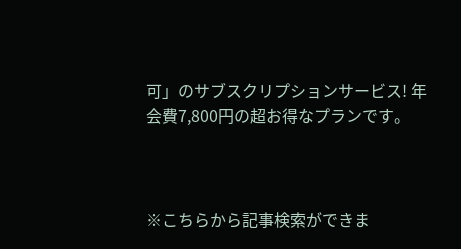可」のサブスクリプションサービス! 年会費7,800円の超お得なプランです。



※こちらから記事検索ができま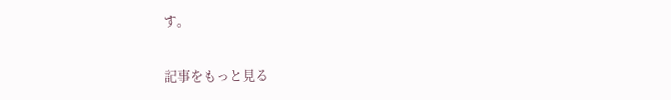す。

記事をもっと見る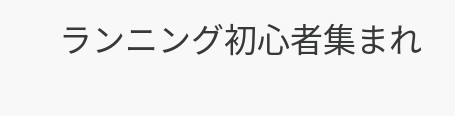ランニング初心者集まれ